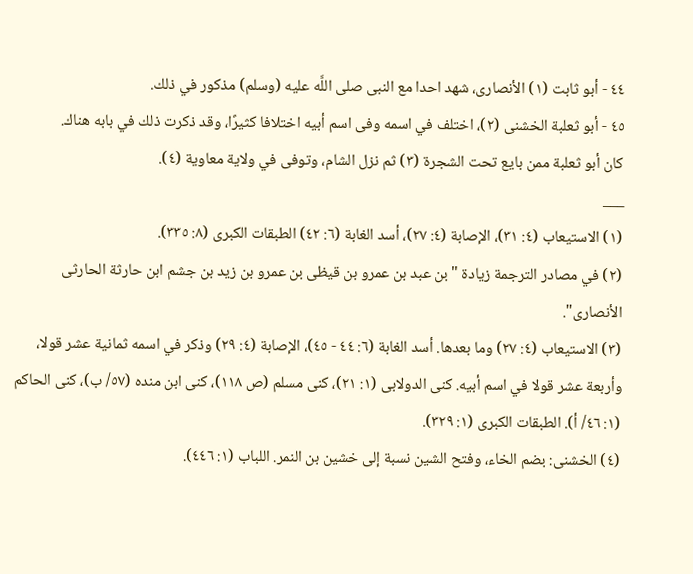٤٤ - أبو ثابت (١) الأنصارى، شهد احدا مع النبى صلى اللَّه عليه (وسلم) مذكور في ذلك.
٤٥ - أبو ثعلبة الخشنى (٢)، اختلف في اسمه وفى اسم أبيه اختلافا كثيرًا، وقد ذكرت ذلك في بابه هناك.
كان أبو ثعلبة ممن بايع تحت الشجرة (٣) ثم نزل الشام، وتوفى في ولاية معاوية (٤).
___
(١) الاستيعاب (٤: ٣١)، الإصابة (٤: ٢٧)، أسد الغابة (٦: ٤٢) الطبقات الكبرى (٨: ٣٣٥).
(٢) في مصادر الترجمة زيادة "بن عبد بن عمرو بن قيظى بن عمرو بن زيد بن جشم ابن حارثة الحارثى الأنصارى".
(٣) الاستيعاب (٤: ٢٧) وما بعدها. أسد الغابة (٦: ٤٤ - ٤٥)، الإصابة (٤: ٢٩) وذكر في اسمه ثمانية عشر قولا، وأربعة عشر قولا في اسم أبيه. كنى الدولابى (١: ٢١)، كنى مسلم (ص ١١٨)، كنى ابن منده (٥٧/ ب)، كنى الحاكم (١: ٤٦/ أ). الطبقات الكبرى (١: ٣٢٩).
(٤) الخشنى: بضم الخاء، وفتح الشين نسبة إلى خشين بن النمر. اللباب (١: ٤٤٦).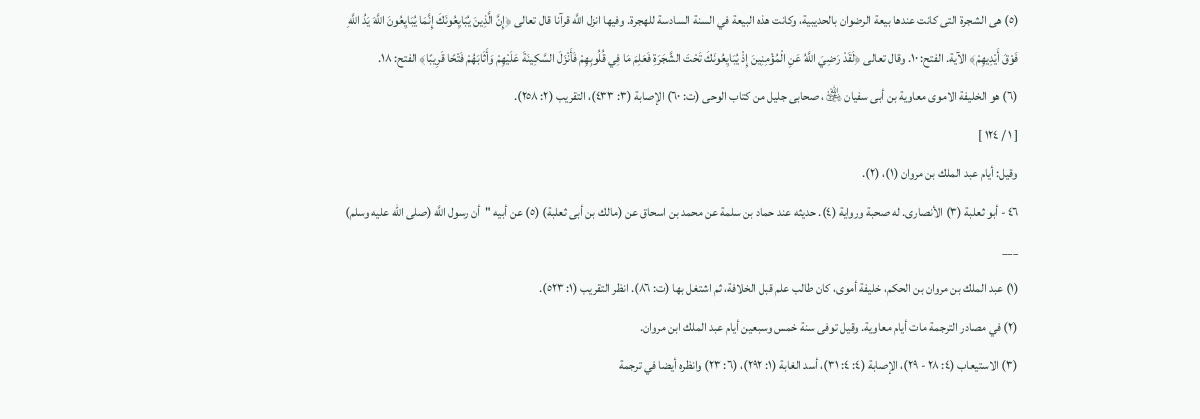(٥) هى الشجرة التى كانت عندها بيعة الرضوان بالحديبية، وكانت هذه البيعة في السنة السادسة للهجرة. وفيها انزل اللَّه قرآنا قال تعالى ﴿إِنَّ الَّذِينَ يُبَايِعُونَكَ إِنَّمَا يُبَايِعُونَ اللَّهَ يَدُ اللَّهِ فَوْقَ أَيْدِيهِمْ﴾ الآية. الفتح: ١٠. وقال تعالى ﴿لَقَدْ رَضِيَ اللَّهُ عَنِ الْمُؤْمِنِينَ إِذْ يُبَايِعُونَكَ تَحْتَ الشَّجَرَةِ فَعَلِمَ مَا فِي قُلُوبِهِمْ فَأَنْزَلَ السَّكِينَةَ عَلَيْهِمْ وَأَثَابَهُمْ فَتْحًا قَرِيبًا﴾ الفتح: ١٨.
(٦) هو الخليفة الاموى معاوية بن أبى سفيان ﵁، صحابى جليل من كتاب الوحى (ت: ٦٠) الإصابة (٣: ٤٣٣)، التقريب (٢: ٢٥٨).
[ ١ / ١٢٤ ]
وقيل: أيام عبد الملك بن مروان (١)، (٢).
٤٦ - أبو ثعلبة (٣) الأنصارى. له صحبة ورواية (٤). حديثه عند حماد بن سلمة عن محمد بن اسحاق عن (مالك بن أبى ثعلبة) (٥) عن أبيه "أن رسول اللَّه (صلى الله عليه وسلم)
___
(١) عبد الملك بن مروان بن الحكم، خليفة أموى، كان طالب علم قبل الخلافة، ثم اشتغل بها (ت: ٨٦). انظر التقريب (١: ٥٢٣).
(٢) في مصادر الترجمة مات أيام معاوية. وقيل توفى سنة خمس وسبعين أيام عبد الملك ابن مروان.
(٣) الاستيعاب (٤: ٢٨ - ٢٩)، الإصابة (٤: ٤: ٣١)، أسد الغابة (١: ٢٩٢)، (٦: ٢٣) وانظره أيضا في ترجمة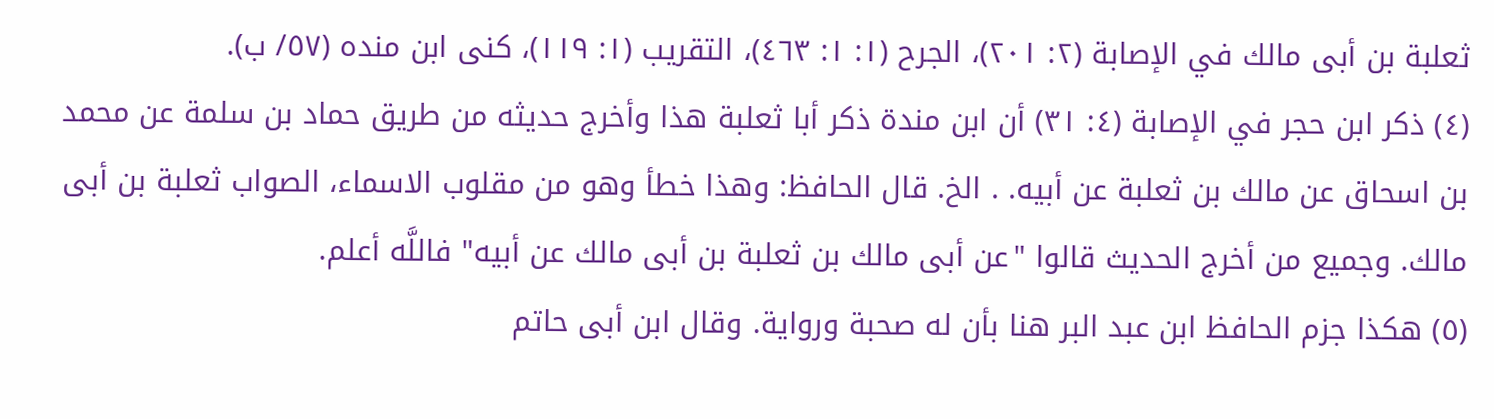ثعلبة بن أبى مالك في الإصابة (٢: ٢٠١)، الجرح (١: ١: ٤٦٣)، التقريب (١: ١١٩)، كنى ابن منده (٥٧/ ب).
(٤) ذكر ابن حجر في الإصابة (٤: ٣١) أن ابن مندة ذكر أبا ثعلبة هذا وأخرج حديثه من طريق حماد بن سلمة عن محمد بن اسحاق عن مالك بن ثعلبة عن أبيه. . الخ. قال الحافظ: وهذا خطأ وهو من مقلوب الاسماء، الصواب ثعلبة بن أبى مالك. وجميع من أخرج الحديث قالوا "عن أبى مالك بن ثعلبة بن أبى مالك عن أبيه" فاللَّه أعلم.
(٥) هكذا جزم الحافظ ابن عبد البر هنا بأن له صحبة ورواية. وقال ابن أبى حاتم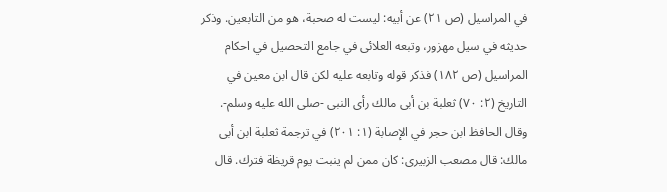في المراسيل (ص ٢١) عن أبيه: ليست له صحبة، هو من التابعين. وذكر حديثه في سيل مهزور، وتبعه العلائى في جامع التحصيل في احكام المراسيل (ص ١٨٢) فذكر قوله وتابعه عليه لكن قال ابن معين في التاريخ (٢: ٧٠) ثعلبة بن أبى مالك رأى النبى -صلى الله عليه وسلم-. وقال الحافظ ابن حجر في الإصابة (١: ٢٠١) في ترجمة ثعلبة ابن أبى مالك: قال مصعب الزبيرى: كان ممن لم ينبت يوم قريظة فترك. قال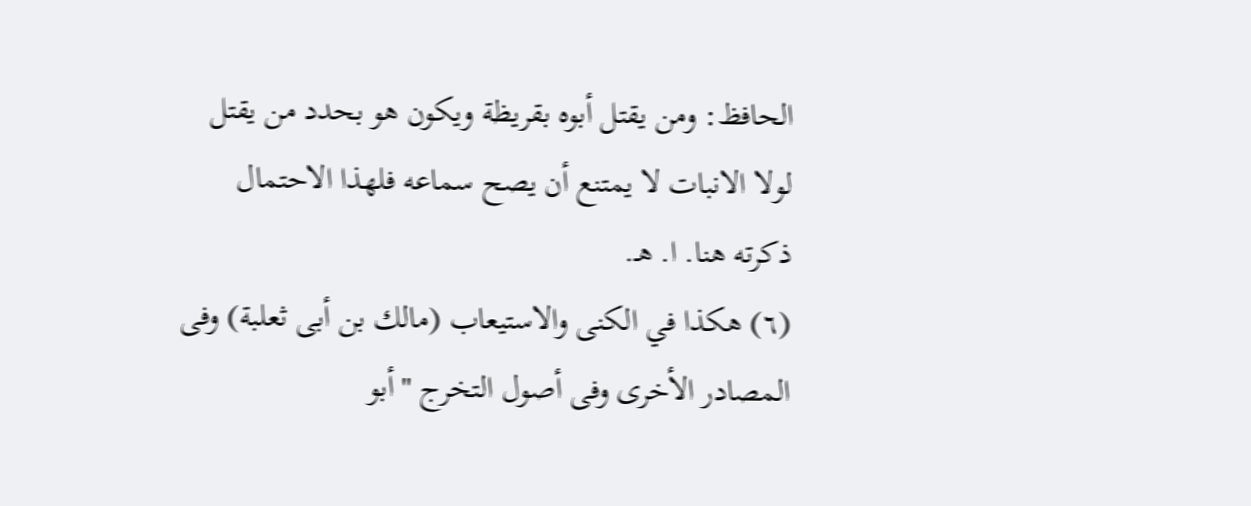الحافظ: ومن يقتل أبوه بقريظة ويكون هو بحدد من يقتل لولا الانبات لا يمتنع أن يصح سماعه فلهذا الاحتمال ذكرته هنا. ا. هـ.
(٦) هكذا في الكنى والاستيعاب (مالك بن أبى ثعلبة) وفى المصادر الأخرى وفى أصول التخرج "أبو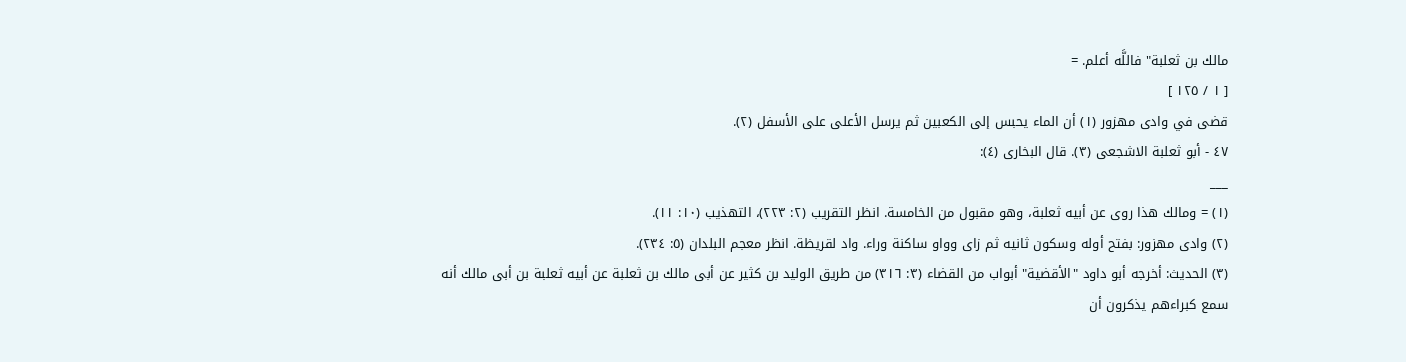مالك بن ثعلبة" فاللَّه أعلم. =
[ ١ / ١٢٥ ]
قضى في وادى مهزور (١) أن الماء يحبس إلى الكعبين ثم يرسل الأعلى على الأسفل (٢).
٤٧ - أبو ثعلبة الاشجعى (٣). قال البخارى (٤):
___
(١) = ومالك هذا روى عن أبيه ثعلبة، وهو مقبول من الخامسة. انظر التقريب (٢: ٢٢٣)، التهذيب (١٠: ١١).
(٢) وادى مهزور: بفتح أوله وسكون ثانيه ثم زاى وواو ساكنة وراء. واد لقريظة. انظر معجم البلدان (٥: ٢٣٤).
(٣) الحديث: أخرجه أبو داود "الأقضية" أبواب من القضاء (٣: ٣١٦) من طريق الوليد بن كثير عن أبى مالك بن ثعلبة عن أبيه ثعلبة بن أبى مالك أنه سمع كبراءهم يذكرون أن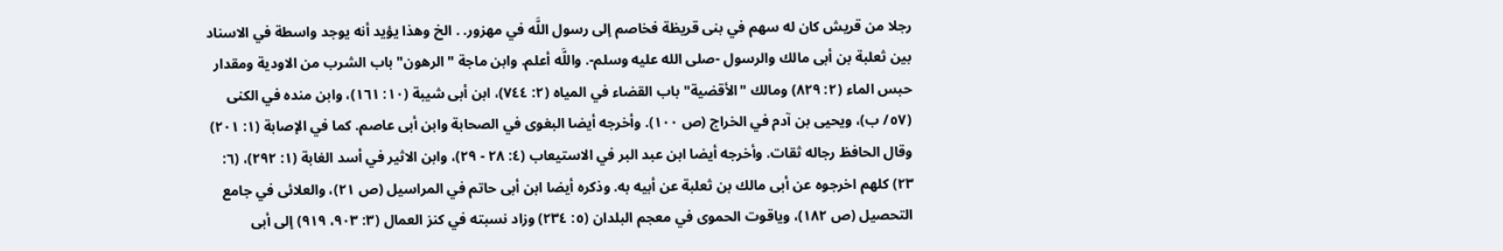رجلا من قريش كان له سهم في بنى قريظة فخاصم إلى رسول اللَّه في مهزور. . الخ وهذا يؤيد أنه يوجد واسطة في الاسناد بين ثعلبة بن أبى مالك والرسول -صلى الله عليه وسلم-. واللَّه أعلم. وابن ماجة "الرهون" باب الشرب من الاودية ومقدار حبس الماء (٢: ٨٢٩) ومالك "الأقضية" باب القضاء في المياه (٢: ٧٤٤)، ابن أبى شيبة (١٠: ١٦١)، وابن منده في الكنى (٥٧/ ب)، ويحيى بن آدم في الخراج (ص ١٠٠). وأخرجه أيضا البغوى في الصحابة وابن أبى عاصم. كما في الإصابة (١: ٢٠١) وقال الحافظ رجاله ثقات. وأخرجه أيضا ابن عبد البر في الاستيعاب (٤: ٢٨ - ٢٩)، وابن الاثير في أسد الغابة (١: ٢٩٢)، (٦: ٢٣) كلهم اخرجوه عن أبى مالك بن ثعلبة عن أبيه به. وذكره أيضا ابن أبى حاتم في المراسيل (ص ٢١)، والعلائى في جامع التحصيل (ص ١٨٢)، وياقوت الحموى في معجم البلدان (٥: ٢٣٤) وزاد نسبته في كنز العمال (٣: ٩٠٣، ٩١٩) إلى أبى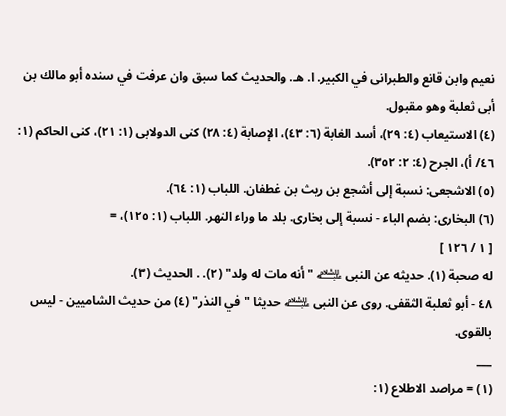نعيم وابن قانع والطبرانى في الكبير. ا. هـ. والحديث كما سبق وان عرفت في سنده أبو مالك بن أبى ثعلبة وهو مقبول.
(٤) الاستيعاب (٤: ٢٩)، أسد الغابة (٦: ٤٣)، الإصابة (٤: ٢٨) كنى الدولابى (١: ٢١)، كنى الحاكم (١: ٤٦/ أ)، الجرح (٤: ٢: ٣٥٢).
(٥) الاشجعى: نسبة إلى أشجع بن ريث بن غطفان. اللباب (١: ٦٤).
(٦) البخارى: بضم الباء - نسبة إلى بخارى. بلد ما وراء النهر. اللباب (١: ١٢٥)، =
[ ١ / ١٢٦ ]
له صحبة (١). حديثه عن النبى ﵇ "أنه مات له ولد" (٢). . الحديث (٣).
٤٨ - أبو ثعلبة الثقفى. روى عن النبى ﵇ حديثا "في النذر" (٤) من حديث الشاميين - ليس بالقوى.
___
(١) = مراصد الاطلاع (١: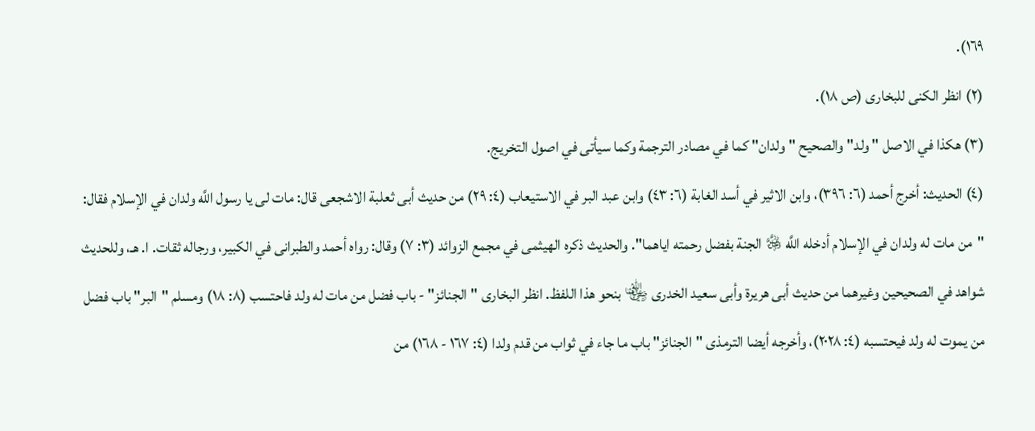١٦٩).
(٢) انظر الكنى للبخارى (ص ١٨).
(٣) هكذا في الاصل "ولد" والصحيح "ولدان" كما في مصادر الترجمة وكما سيأتى في اصول التخريج.
(٤) الحديث: أخرج أحمد (٦: ٣٩٦)، وابن الاثير في أسد الغابة (٦: ٤٣) وابن عبد البر في الاستيعاب (٤: ٢٩) من حديث أبى ثعلبة الاشجعى قال: مات لى يا رسول اللَّه ولدان في الإسلام فقال: "من مات له ولدان في الإسلام أدخله اللَّه ﷿ الجنة بفضل رحمته اياهما". والحديث ذكره الهيثمى في مجمع الزوائد (٣: ٧) وقال: رواه أحمد والطبرانى في الكبير، ورجاله ثقات. ا. هـ، وللحديث شواهد في الصحيحين وغيرهما من حديث أبى هريرة وأبى سعيد الخدرى ﵄ بنحو هذا اللفظ. انظر البخارى "الجنائز" - باب فضل من مات له ولد فاحتسب (٨: ١٨) ومسلم "البر" باب فضل من يموت له ولد فيحتسبه (٤: ٢٠٢٨)، وأخرجه أيضا الترمذى "الجنائز" باب ما جاء في ثواب من قدم ولدا (٤: ١٦٧ - ١٦٨) من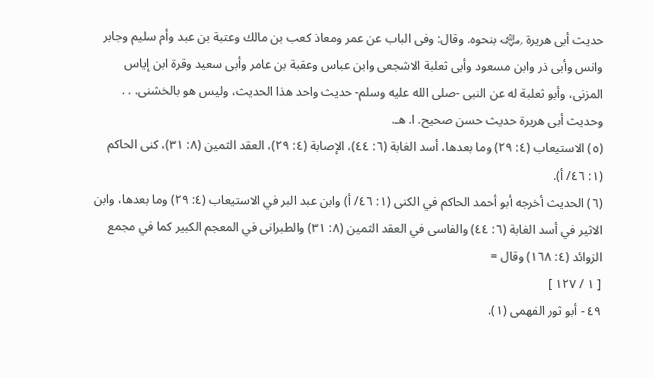حديث أبى هريرة ﵁ بنحوه. وقال: وفى الباب عن عمر ومعاذ كعب بن مالك وعتبة بن عبد وأم سليم وجابر وانس وأبى ذر وابن مسعود وأبى ثعلبة الاشجعى وابن عباس وعقبة بن عامر وأبى سعيد وقرة ابن إياس المزنى، وأبو ثعلبة له عن النبى -صلى الله عليه وسلم- حديث واحد هذا الحديث، وليس هو بالخشنى. . . وحديث أبى هريرة حديث حسن صحيح. ا. هـ.
(٥) الاستيعاب (٤: ٢٩) وما بعدها، أسد الغابة (٦: ٤٤)، الإصابة (٤: ٢٩)، العقد الثمين (٨: ٣١)، كنى الحاكم (١: ٤٦/ أ).
(٦) الحديث أخرجه أبو أحمد الحاكم في الكنى (١: ٤٦/ أ) وابن عبد البر في الاستيعاب (٤: ٢٩) وما بعدها، وابن الاثير في أسد الغابة (٦: ٤٤) والفاسى في العقد الثمين (٨: ٣١) والطبرانى في المعجم الكبير كما في مجمع الزوائد (٤: ١٦٨) وقال =
[ ١ / ١٢٧ ]
٤٩ - أبو ثور الفهمى (١).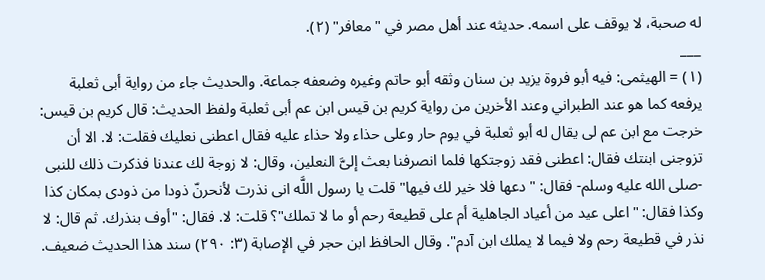له صحبة، لا يوقف على اسمه. حديثه عند أهل مصر في "معافر" (٢).
___
(١) = الهيثمى: فيه أبو فروة يزيد بن سنان وثقه أبو حاتم وغيره وضعفه جماعة. والحديث جاء من رواية أبى ثعلبة يرفعه كما هو عند الطبراني وعند الأخرين من رواية كريم بن قيس ابن عم أبى ثعلبة ولفظ الحديث: قال كريم بن قيس: خرجت مع ابن عم لى يقال له أبو ثعلبة في يوم حار وعلى حذاء ولا حذاء عليه فقال اعطنى نعليك فقلت: لا. الا أن تزوجنى ابنتك فقال: اعطنى فقد زوجتكها فلما انصرفنا بعث إلىَّ النعلين، وقال: لا زوجة لك عندنا فذكرت ذلك للنبى -صلى الله عليه وسلم- فقال: "دعها فلا خير لك فيها" قلت يا رسول اللَّه انى نذرت لأنحرنّ ذودا من ذودى بمكان كذا وكذا فقال: "اعلى عيد من أعياد الجاهلية أم على قطيعة رحم أو ما لا تملك"؟ قلت: لا. فقال: "أوف بنذرك. ثم قال: لا نذر في قطيعة رحم ولا فيما لا يملك ابن آدم". وقال الحافظ ابن حجر في الإصابة (٣: ٢٩٠) سند هذا الحديث ضعيف.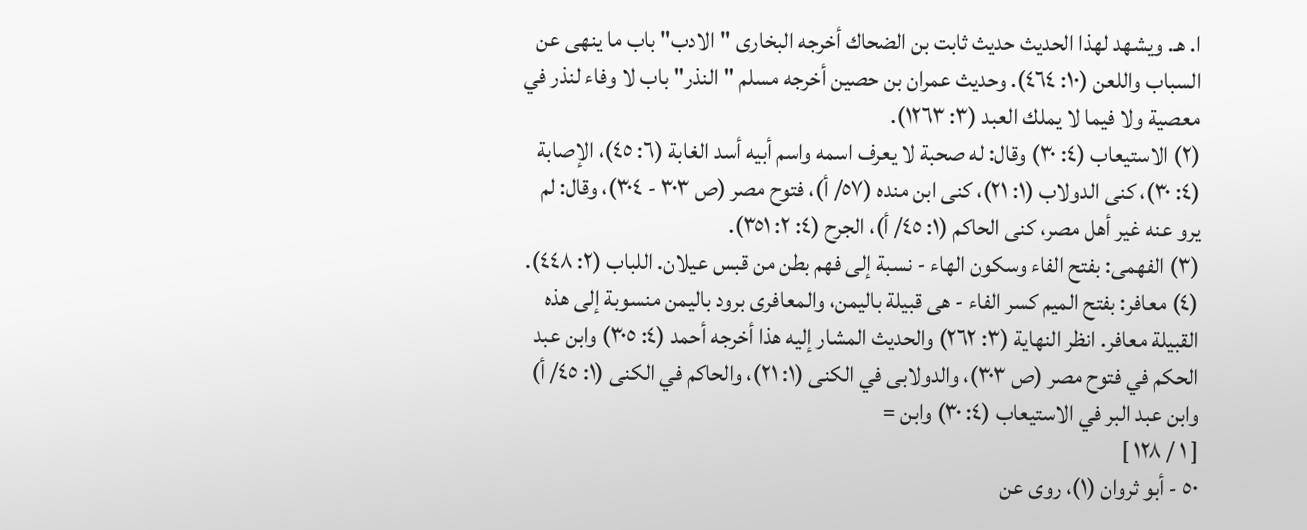ا. هـ. ويشهد لهذا الحديث حديث ثابت بن الضحاك أخرجه البخارى "الادب" باب ما ينهى عن السباب واللعن (١٠: ٤٦٤). وحديث عمران بن حصين أخرجه مسلم "النذر" باب لا وفاء لنذر في معصية ولا فيما لا يملك العبد (٣: ١٢٦٣).
(٢) الاستيعاب (٤: ٣٠) وقال: له صحبة لا يعرف اسمه واسم أبيه أسد الغابة (٦: ٤٥)، الإصابة (٤: ٣٠)، كنى الدولاب (١: ٢١)، كنى ابن منده (٥٧/ أ)، فتوح مصر (ص ٣٠٣ - ٣٠٤)، وقال: لم يرو عنه غير أهل مصر، كنى الحاكم (١: ٤٥/ أ)، الجرح (٤: ٢: ٣٥١).
(٣) الفهمى: بفتح الفاء وسكون الهاء - نسبة إلى فهم بطن من قبس عيلان. اللباب (٢: ٤٤٨).
(٤) معافر: بفتح الميم كسر الفاء - هى قبيلة باليمن، والمعافرى برود باليمن منسوبة إلى هذه القبيلة معافر. انظر النهاية (٣: ٢٦٢) والحديث المشار إليه هذا أخرجه أحمد (٤: ٣٠٥) وابن عبد الحكم في فتوح مصر (ص ٣٠٣)، والدولابى في الكنى (١: ٢١)، والحاكم في الكنى (١: ٤٥/ أ) وابن عبد البر في الاستيعاب (٤: ٣٠) وابن =
[ ١ / ١٢٨ ]
٥٠ - أبو ثروان (١)، روى عن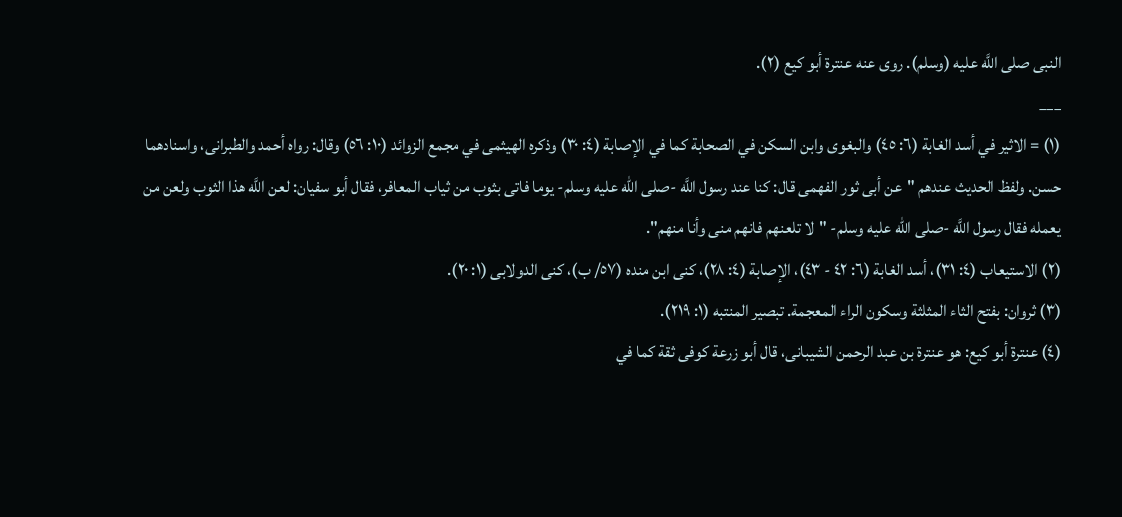النبى صلى اللَّه عليه (وسلم). روى عنه عنترة أبو كيع (٢).
___
(١) = الاثير في أسد الغابة (٦: ٤٥) والبغوى وابن السكن في الصحابة كما في الإصابة (٤: ٣٠) وذكره الهيثمى في مجمع الزوائد (١٠: ٥٦) وقال: رواه أحمد والطبرانى، واسنادهما حسن. ولفظ الحديث عندهم "عن أبى ثور الفهمى قال: كنا عند رسول اللَّه -صلى الله عليه وسلم- يوما فاتى بثوب من ثياب المعافر، فقال أبو سفيان: لعن اللَّه هذا الثوب ولعن من يعمله فقال رسول اللَّه -صلى الله عليه وسلم- "لا تلعنهم فانهم منى وأنا منهم".
(٢) الاستيعاب (٤: ٣١)، أسد الغابة (٦: ٤٢ - ٤٣)، الإصابة (٤: ٢٨)، كنى ابن منده (٥٧/ ب)، كنى الدولابى (١: ٢٠).
(٣) ثروان: بفتح الثاء المثلثة وسكون الراء المعجمة. تبصير المنتبه (١: ٢١٩).
(٤) عنترة أبو كيع: هو عنترة بن عبد الرحمن الشيبانى، قال أبو زرعة كوفى ثقة كما في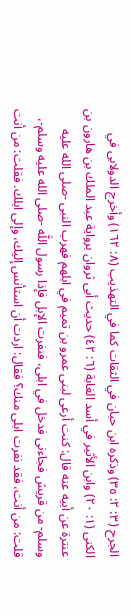الجرح (٣: ٢: ٣٥) وذكره ابن حبان في الثقات كما في التهذيب (٨: ١٦٢) وأخرج الدولابى في الكنى (١: ٢٠) وابن الأثير في أسد الغابة (٦: ٤٢) حديث أبى ثروان برواية عبد الملك بن هارون بن عنترة عن أبيه عنه قال: كنت أرعى لبنى عمرو بن تميم في ابلهم فهرب النبى -صلى الله عليه وسلم- من قريش فجاءنى فدخل في ابلى، فنفرت الإبل فإذا رسول اللَّه -صلى الله عليه وسلم-، قلت: من أنت، فقد نفرت ابلى منك؟ فقال: اردت أن استأنس إليك، وإلى ابلك. فقلت: من أنت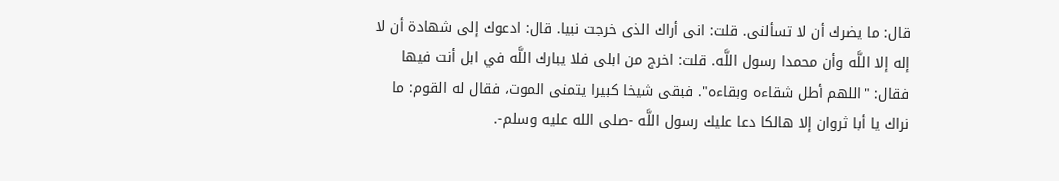قال: ما يضرك أن لا تسألنى. قلت: انى أراك الذى خرجت نبيا. قال: ادعوك إلى شهادة أن لا إله إلا اللَّه وأن محمدا رسول اللَّه. قلت: اخرج من ابلى فلا يبارك اللَّه في ابل أنت فيها فقال: "اللهم أطل شقاءه وبقاءه". فبقى شيخا كبيرا يتمنى الموت، فقال له القوم: ما نراك يا أبا ثروان إلا هالكا دعا عليك رسول اللَّه -صلى الله عليه وسلم-.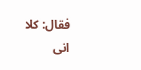فقال: كلا انى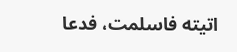اتيته فاسلمت، فدعا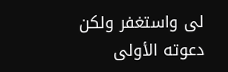لى واستغفر ولكن دعوته الأولى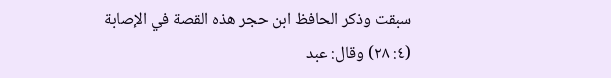سبقت وذكر الحافظ ابن حجر هذه القصة في الإصابة (٤: ٢٨) وقال: عبد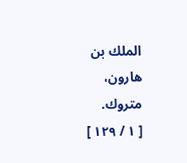الملك بن هارون، متروك.
[ ١ / ١٢٩ ]